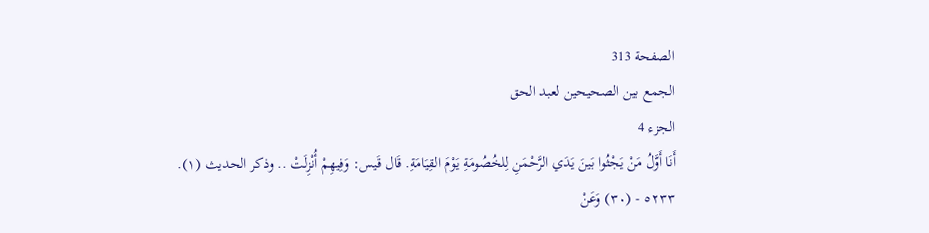الصفحة 313
الجمع بين الصحيحين لعبد الحق
الجزء 4
أَنَا أَوَّلُ مَنْ يَجْثُوا بَينَ يَدَي الرَّحْمَنِ لِلخُصُومَةِ يَوْمَ القِيَامَةِ. قَال قَيس: وَفِيهِمْ أُنْزِلَتْ .. وذكر الحديث (١).
٥٢٣٣ - (٣٠) وَعَنْ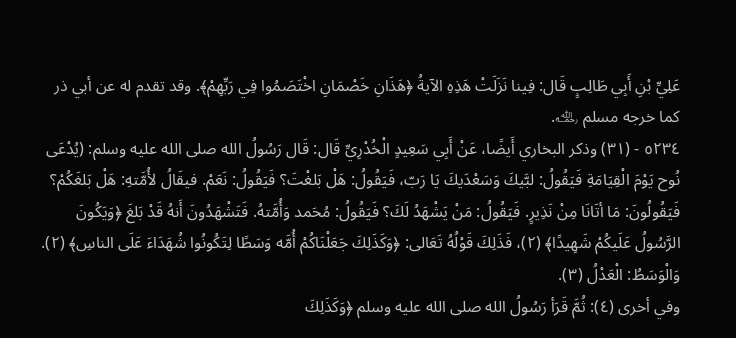عَلِيِّ بْنِ أَبِي طَالِبٍ قَال: فِينا نَزَلَتْ هَذِهِ الآيةُ ﴿هَذَانِ خَصْمَانِ اخْتَصَمُوا فِي رَبِّهِمْ﴾. وقد تقدم له عن أبي ذر كما خرجه مسلم ﵀.
٥٢٣٤ - (٣١) وذكر البخاري أَيضًا، عَنْ أَبِي سَعِيدٍ الْخُدْرِيِّ قَال: قَال رَسُولُ الله صلى الله عليه وسلم: (يُدْعَى نُوح يَوْمَ الْقِيَامَةِ فَيَقُولُ: لبَّيكَ وَسَعْدَيكَ يَا رَبّ، فَيَقُولُ: هَلْ بَلغْتَ؟ فَيَقُولُ: نَعَمْ. فيقَالُ لأُمَّتهِ: هَلْ بَلغَكُمْ؟ فَيَقُولُونَ: مَا أتَانَا مِنْ نَذِيرٍ. فَيَقُولُ: مَنْ يَشْهَدُ لَكَ؟ فَيَقُولُ: مُحَمد وَأُمَّتهُ. فَتَشْهَدُونَ أَنهُ قَدْ بَلغَ ﴿وَيَكُونَ الرَّسُولُ عَلَيكُمْ شَهِيدًا﴾ (٢)، فَذَلِكَ قَوْلُهُ تَعَالى: ﴿وَكَذَلِكَ جَعَلْنَاكُمْ أُمَّه وَسَطًا لِتَكُونُوا شُهَدَاءَ عَلَى الناسِ﴾ (٢). وَالْوَسَطُ: الْعَدْلُ (٣).
وفي أخرى (٤): ثُمَّ قَرَأ رَسُولُ الله صلى الله عليه وسلم ﴿وَكَذَلِكَ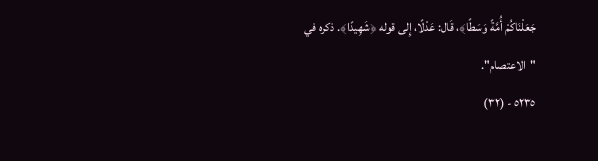جَعَلْنَاكُمْ أُمَّةً وَسَطًا﴾، قَال: عَدْلًا، إِلى قوله ﴿شَهِيدًا﴾. ذكره في "الاعتصام".
٥٢٣٥ - (٣٢)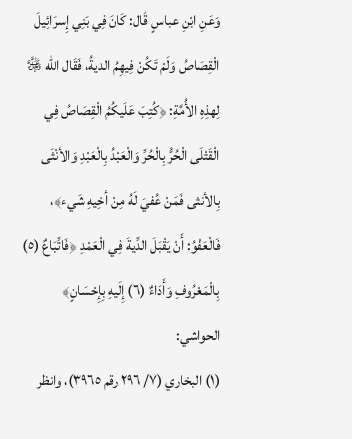وَعَنِ ابْنِ عباسٍ قَال: كَانَ فِي بَنِي إِسرَائِيلَ الْقِصَاصُ وَلَمْ تَكُنْ فِيهِمُ الديةُ، فَقَال الله ﷿ لِهذِهِ الأُمَّةِ: ﴿كُتِبَ عَلَيكُمُ الْقِصَاصُ فِي الْقَتْلَى الْحُرُّ بِالْحُرِّ وَالْعَبْدُ بِالْعَبْدِ وَالأنْثَى بِالأنثى فَمَنْ عُفيَ لَهُ مِنْ أخِيهِ شَيء﴾، فَالْعَفْوُ: أَنْ يَقْبَلَ الدِّيةَ فِي الْعَمْدِ ﴿فَاتِّبَاعٌ (٥) بِالْمَعْرُوفِ وَأَدَاءٌ (٦) إِلَيهِ بِإِحْسَانٍ﴾
الحواشي:
(١) البخاري (٧/ ٢٩٦ رقم ٣٩٦٥)، وانظر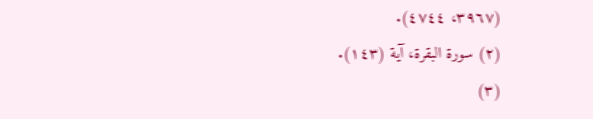(٣٩٦٧، ٤٧٤٤).
(٢) سورة البقرة، آية (١٤٣).
(٣)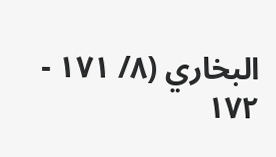البخاري (٨/ ١٧١ - ١٧٢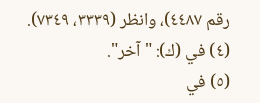رقم ٤٤٨٧)، وانظر (٣٣٣٩، ٧٣٤٩).
(٤) في (ك): "آخر".
(٥) في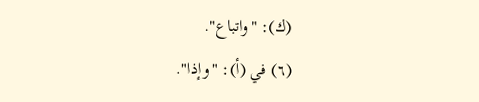(ك): "واتباع".
(٦) في (أ): "وإذا".